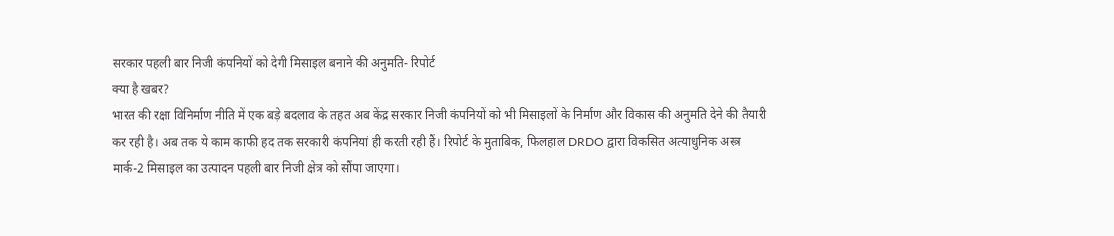सरकार पहली बार निजी कंपनियों को देगी मिसाइल बनाने की अनुमति- रिपोर्ट
क्या है खबर?
भारत की रक्षा विनिर्माण नीति में एक बड़े बदलाव के तहत अब केंद्र सरकार निजी कंपनियों को भी मिसाइलों के निर्माण और विकास की अनुमति देने की तैयारी कर रही है। अब तक ये काम काफी हद तक सरकारी कंपनियां ही करती रही हैं। रिपोर्ट के मुताबिक, फिलहाल DRDO द्वारा विकसित अत्याधुनिक अस्त्र मार्क-2 मिसाइल का उत्पादन पहली बार निजी क्षेत्र को सौंपा जाएगा।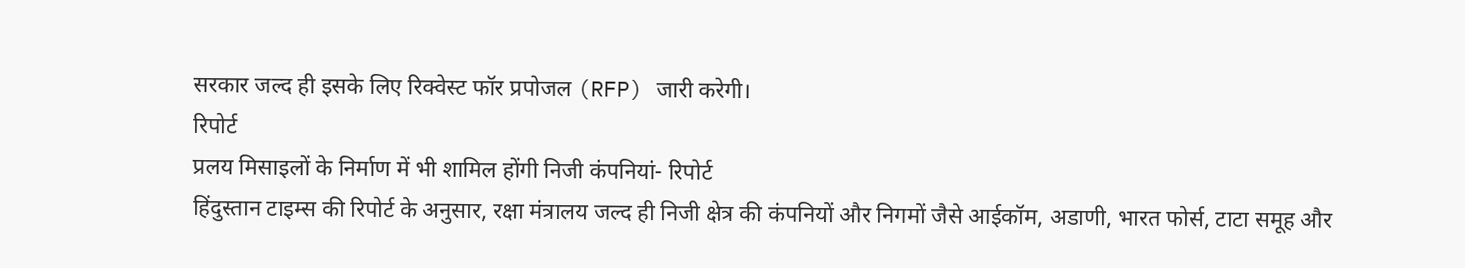सरकार जल्द ही इसके लिए रिक्वेस्ट फॉर प्रपोजल (RFP) जारी करेगी।
रिपोर्ट
प्रलय मिसाइलों के निर्माण में भी शामिल होंगी निजी कंपनियां- रिपोर्ट
हिंदुस्तान टाइम्स की रिपोर्ट के अनुसार, रक्षा मंत्रालय जल्द ही निजी क्षेत्र की कंपनियों और निगमों जैसे आईकॉम, अडाणी, भारत फोर्स, टाटा समूह और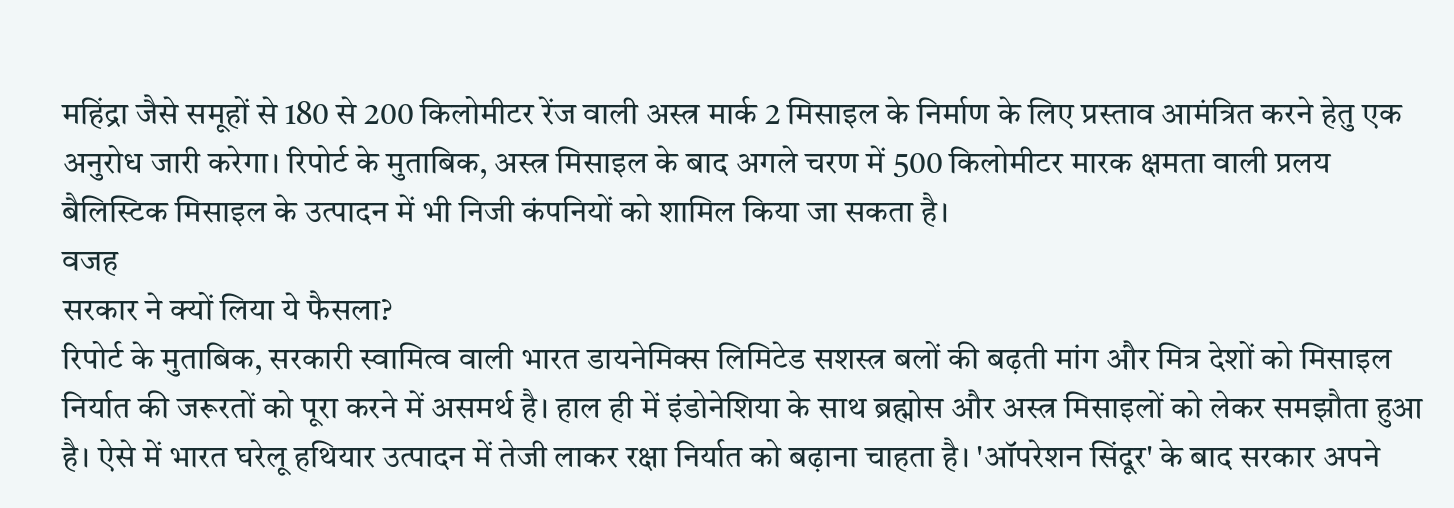महिंद्रा जैसे समूहों से 180 से 200 किलोमीटर रेंज वाली अस्त्र मार्क 2 मिसाइल के निर्माण के लिए प्रस्ताव आमंत्रित करने हेतु एक अनुरोध जारी करेगा। रिपोर्ट के मुताबिक, अस्त्र मिसाइल के बाद अगले चरण में 500 किलोमीटर मारक क्षमता वाली प्रलय बैलिस्टिक मिसाइल के उत्पादन में भी निजी कंपनियों को शामिल किया जा सकता है।
वजह
सरकार ने क्यों लिया ये फैसला?
रिपोर्ट के मुताबिक, सरकारी स्वामित्व वाली भारत डायनेमिक्स लिमिटेड सशस्त्र बलों की बढ़ती मांग और मित्र देशों को मिसाइल निर्यात की जरूरतों को पूरा करने में असमर्थ है। हाल ही में इंडोनेशिया के साथ ब्रह्मोस और अस्त्र मिसाइलों को लेकर समझौता हुआ है। ऐसे में भारत घरेलू हथियार उत्पादन में तेजी लाकर रक्षा निर्यात को बढ़ाना चाहता है। 'ऑपरेशन सिंदूर' के बाद सरकार अपने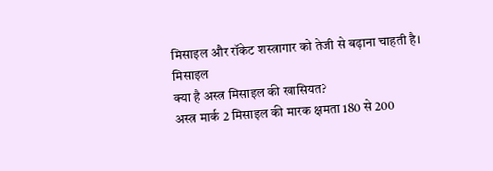मिसाइल और रॉकेट शस्त्रागार को तेजी से बढ़ाना चाहती है।
मिसाइल
क्या है अस्त्र मिसाइल की खासियत?
अस्त्र मार्क 2 मिसाइल की मारक क्षमता 180 से 200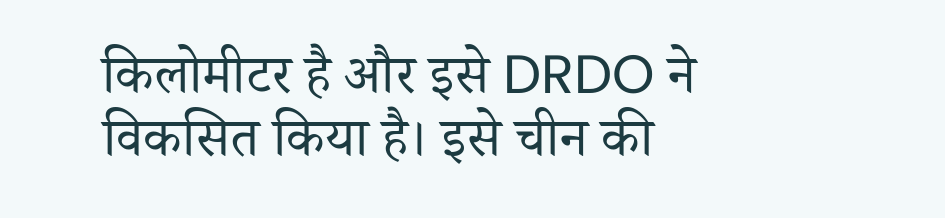किलोमीटर है और इसे DRDO ने विकसित किया है। इसे चीन की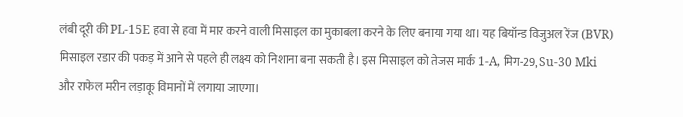लंबी दूरी की PL-15E हवा से हवा में मार करने वाली मिसाइल का मुकाबला करने के लिए बनाया गया था। यह बियॉन्ड विजुअल रेंज (BVR) मिसाइल रडार की पकड़ में आने से पहले ही लक्ष्य को निशाना बना सकती है। इस मिसाइल को तेजस मार्क 1-A, मिग-29, Su-30 Mki और राफेल मरीन लड़ाकू विमानों में लगाया जाएगा।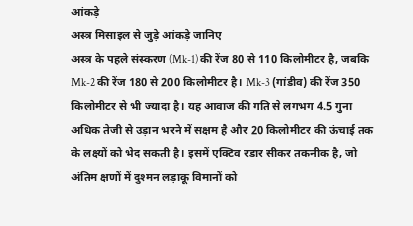आंकड़े
अस्त्र मिसाइल से जुड़े आंकड़े जानिए
अस्त्र के पहले संस्करण (Mk-1) की रेंज 80 से 110 किलोमीटर है, जबकि Mk-2 की रेंज 180 से 200 किलोमीटर है। Mk-3 (गांडीव) की रेंज 350 किलोमीटर से भी ज्यादा है। यह आवाज की गति से लगभग 4.5 गुना अधिक तेजी से उड़ान भरने में सक्षम है और 20 किलोमीटर की ऊंचाई तक के लक्ष्यों को भेद सकती है। इसमें एक्टिव रडार सीकर तकनीक है, जो अंतिम क्षणों में दुश्मन लड़ाकू विमानों को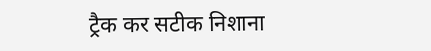ट्रैक कर सटीक निशाना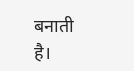बनाती है।